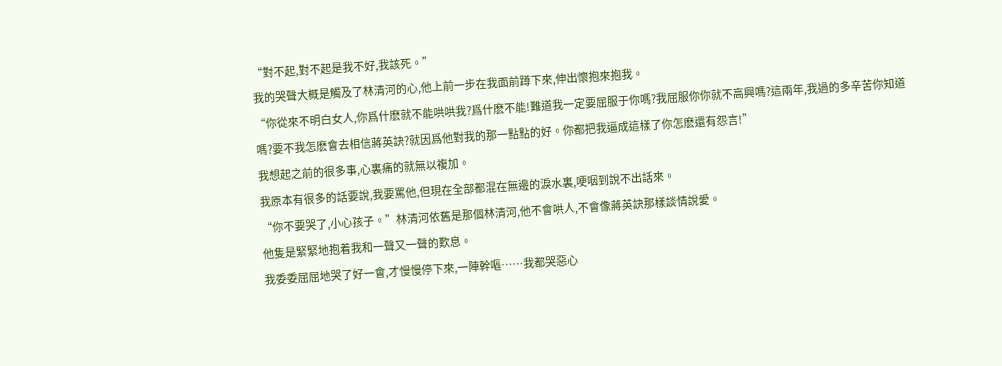“對不起,對不起是我不好,我該死。”
我的哭聲大概是觸及了林清河的心,他上前一步在我面前蹲下來,伸出懷抱來抱我。
“你從來不明白女人,你爲什麽就不能哄哄我?爲什麽不能!難道我一定要屈服于你嗎?我屈服你你就不高興嗎?這兩年,我過的多辛苦你知道嗎?要不我怎麽會去相信蔣英訣?就因爲他對我的那一點點的好。你都把我逼成這樣了你怎麽還有怨言!”
我想起之前的很多事,心裏痛的就無以複加。
我原本有很多的話要說,我要罵他,但現在全部都混在無邊的淚水裏,哽咽到說不出話來。
“你不要哭了,小心孩子。”林清河依舊是那個林清河,他不會哄人,不會像蔣英訣那樣談情說愛。
他隻是緊緊地抱着我和一聲又一聲的歎息。
我委委屈屈地哭了好一會,才慢慢停下來,一陣幹嘔……我都哭惡心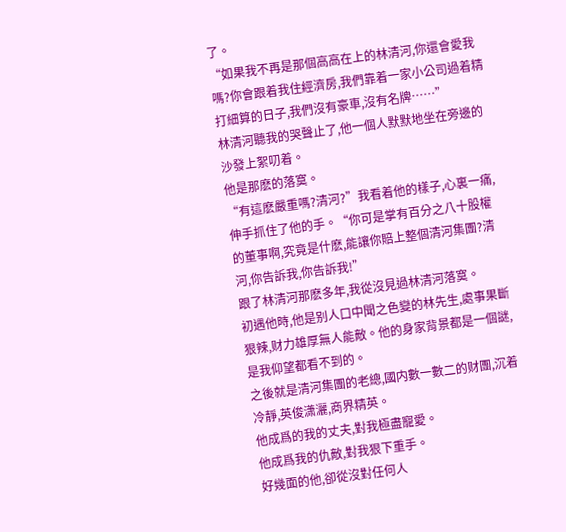了。
“如果我不再是那個高高在上的林清河,你還會愛我嗎?你會跟着我住經濟房,我們靠着一家小公司過着精打細算的日子,我們沒有豪車,沒有名牌……”
林清河聽我的哭聲止了,他一個人默默地坐在旁邊的沙發上絮叨着。
他是那麽的落寞。
“有這麽嚴重嗎?清河?”我看着他的樣子,心裏一痛,伸手抓住了他的手。“你可是掌有百分之八十股權的董事啊,究竟是什麽,能讓你賠上整個清河集團?清河,你告訴我,你告訴我!”
跟了林清河那麽多年,我從沒見過林清河落寞。
初遇他時,他是别人口中聞之色變的林先生,處事果斷狠辣,财力雄厚無人能敵。他的身家背景都是一個謎,是我仰望都看不到的。
之後就是清河集團的老總,國内數一數二的财團,沉着冷靜,英俊潇灑,商界精英。
他成爲的我的丈夫,對我極盡寵愛。
他成爲我的仇敵,對我狠下重手。
好幾面的他,卻從沒對任何人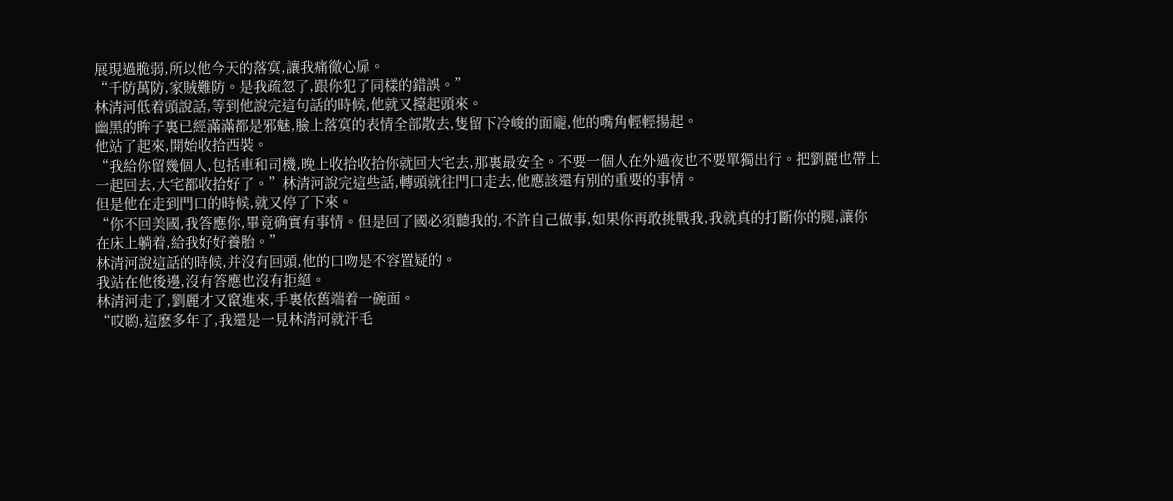展現過脆弱,所以他今天的落寞,讓我痛徹心扉。
“千防萬防,家賊難防。是我疏忽了,跟你犯了同樣的錯誤。”
林清河低着頭說話,等到他說完這句話的時候,他就又擡起頭來。
幽黑的眸子裏已經滿滿都是邪魅,臉上落寞的表情全部散去,隻留下冷峻的面龐,他的嘴角輕輕揚起。
他站了起來,開始收拾西裝。
“我給你留幾個人,包括車和司機,晚上收拾收拾你就回大宅去,那裏最安全。不要一個人在外過夜也不要單獨出行。把劉麗也帶上一起回去,大宅都收拾好了。”林清河說完這些話,轉頭就往門口走去,他應該還有别的重要的事情。
但是他在走到門口的時候,就又停了下來。
“你不回美國,我答應你,畢竟确實有事情。但是回了國必須聽我的,不許自己做事,如果你再敢挑戰我,我就真的打斷你的腿,讓你在床上躺着,給我好好養胎。”
林清河說這話的時候,并沒有回頭,他的口吻是不容置疑的。
我站在他後邊,沒有答應也沒有拒絕。
林清河走了,劉麗才又竄進來,手裏依舊端着一碗面。
“哎喲,這麽多年了,我還是一見林清河就汗毛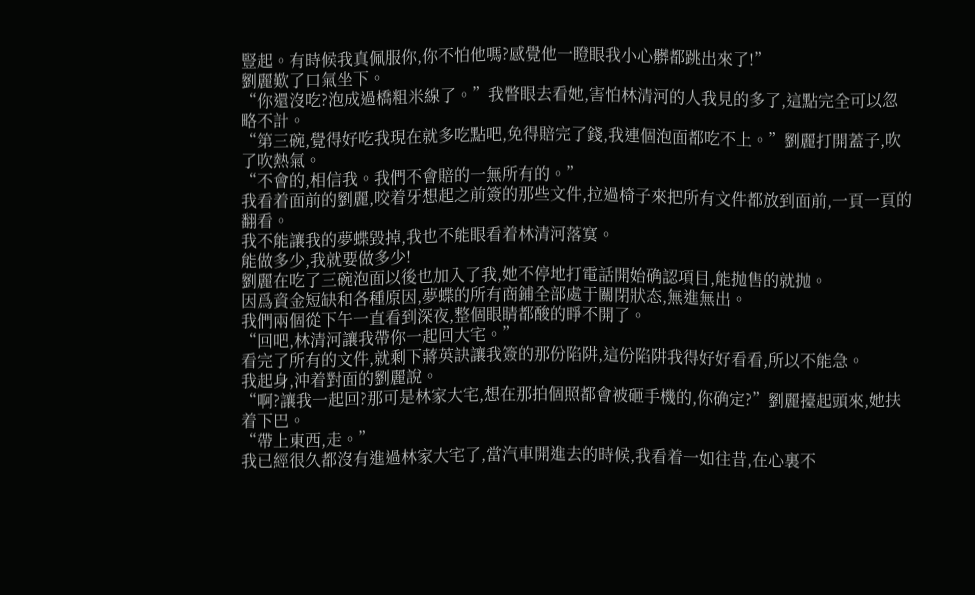豎起。有時候我真佩服你,你不怕他嗎?感覺他一瞪眼我小心髒都跳出來了!”
劉麗歎了口氣坐下。
“你還沒吃?泡成過橋粗米線了。”我瞥眼去看她,害怕林清河的人我見的多了,這點完全可以忽略不計。
“第三碗,覺得好吃我現在就多吃點吧,免得賠完了錢,我連個泡面都吃不上。”劉麗打開蓋子,吹了吹熱氣。
“不會的,相信我。我們不會賠的一無所有的。”
我看着面前的劉麗,咬着牙想起之前簽的那些文件,拉過椅子來把所有文件都放到面前,一頁一頁的翻看。
我不能讓我的夢蝶毀掉,我也不能眼看着林清河落寞。
能做多少,我就要做多少!
劉麗在吃了三碗泡面以後也加入了我,她不停地打電話開始确認項目,能抛售的就抛。
因爲資金短缺和各種原因,夢蝶的所有商鋪全部處于關閉狀态,無進無出。
我們兩個從下午一直看到深夜,整個眼睛都酸的睜不開了。
“回吧,林清河讓我帶你一起回大宅。”
看完了所有的文件,就剩下蔣英訣讓我簽的那份陷阱,這份陷阱我得好好看看,所以不能急。
我起身,沖着對面的劉麗說。
“啊?讓我一起回?那可是林家大宅,想在那拍個照都會被砸手機的,你确定?”劉麗擡起頭來,她扶着下巴。
“帶上東西,走。”
我已經很久都沒有進過林家大宅了,當汽車開進去的時候,我看着一如往昔,在心裏不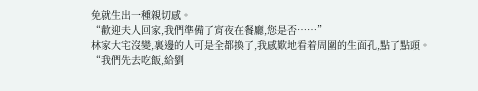免就生出一種親切感。
“歡迎夫人回家,我們準備了宵夜在餐廳,您是否……”
林家大宅沒變,裏邊的人可是全都換了,我感歎地看着周圍的生面孔,點了點頭。
“我們先去吃飯,給劉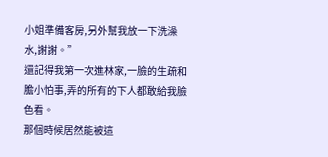小姐準備客房,另外幫我放一下洗澡水,謝謝。”
還記得我第一次進林家,一臉的生疏和膽小怕事,弄的所有的下人都敢給我臉色看。
那個時候居然能被這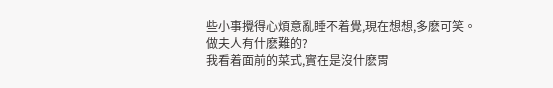些小事攪得心煩意亂睡不着覺,現在想想,多麽可笑。
做夫人有什麽難的?
我看着面前的菜式,實在是沒什麽胃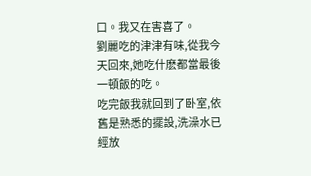口。我又在害喜了。
劉麗吃的津津有味,從我今天回來,她吃什麽都當最後一頓飯的吃。
吃完飯我就回到了卧室,依舊是熟悉的擺設,洗澡水已經放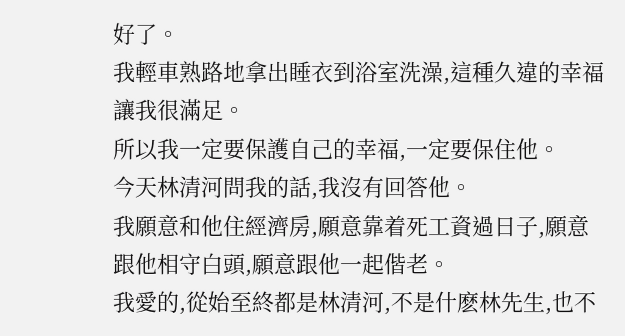好了。
我輕車熟路地拿出睡衣到浴室洗澡,這種久違的幸福讓我很滿足。
所以我一定要保護自己的幸福,一定要保住他。
今天林清河問我的話,我沒有回答他。
我願意和他住經濟房,願意靠着死工資過日子,願意跟他相守白頭,願意跟他一起偕老。
我愛的,從始至終都是林清河,不是什麽林先生,也不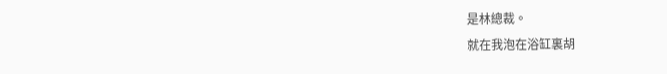是林總裁。
就在我泡在浴缸裏胡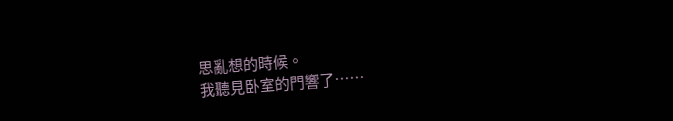思亂想的時候。
我聽見卧室的門響了……